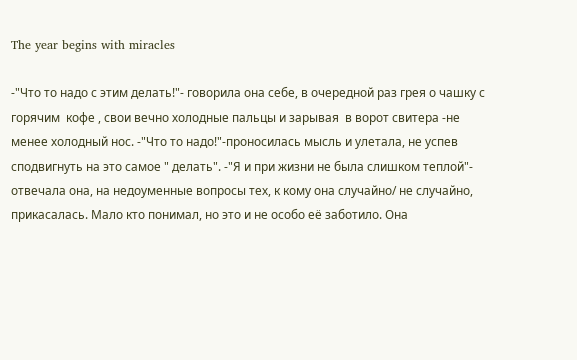The year begins with miracles

-"Что то надо с этим делать!"- говорила она себе, в очередной раз грея о чашку с горячим  кофе , свои вечно холодные пальцы и зарывая  в ворот свитера -не менее холодный нос. -"Что то надо!"-проносилась мысль и улетала, не успев сподвигнуть на это самое " делать". -"Я и при жизни не была слишком теплой"- отвечала она, на недоуменные вопросы тех, к кому она случайно/ не случайно, прикасалась. Мало кто понимал, но это и не особо её заботило. Она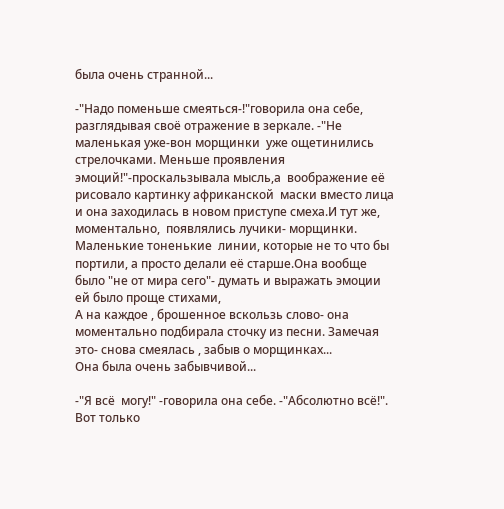была очень странной...

-"Надо поменьше смеяться-!"говорила она себе, разглядывая своё отражение в зеркале. -"Не маленькая уже-вон морщинки  уже ощетинились стрелочками. Меньше проявления эмоций!"-проскальзывала мысль,а  воображение её рисовало картинку африканской  маски вместо лица и она заходилась в новом приступе смеха.И тут же, моментально,  появлялись лучики- морщинки. Маленькие тоненькие  линии, которые не то что бы портили, а просто делали её старше.Она вообще было "не от мира сего"- думать и выражать эмоции ей было проще стихами,
А на каждое , брошенное вскользь слово- она моментально подбирала сточку из песни. Замечая это- снова смеялась , забыв о морщинках...
Она была очень забывчивой...

-"Я всё  могу!" -говорила она себе. -"Абсолютно всё!".  Вот только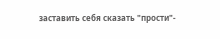заставить себя сказать "прости"-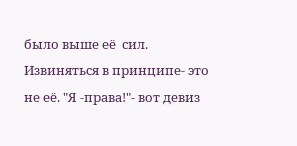было выше её  сил. Извиняться в принципе- это не её. "Я -права!"- вот девиз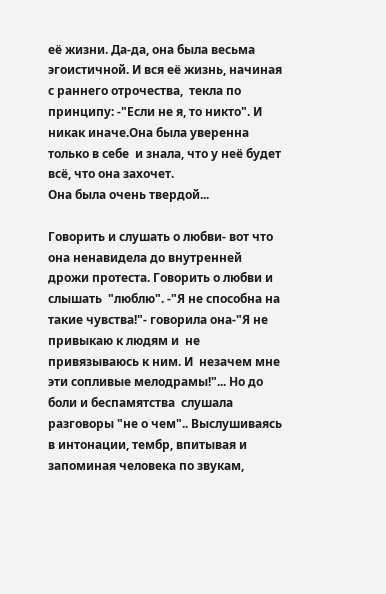её жизни. Да-да, она была весьма  эгоистичной. И вся её жизнь, начиная с раннего отрочества,  текла по принципу: -"Если не я, то никто". И никак иначе.Она была уверенна только в себе  и знала, что у неё будет всё, что она захочет.
Она была очень твердой...

Говорить и слушать о любви- вот что она ненавидела до внутренней дрожи протеста. Говорить о любви и слышать  "люблю". -"Я не способна на такие чувства!"- говорила она-"Я не привыкаю к людям и  не привязываюсь к ним. И  незачем мне эти сопливые мелодрамы!"... Но до боли и беспамятства  слушала разговоры "не о чем".. Выслушиваясь в интонации, тембр, впитывая и запоминая человека по звукам,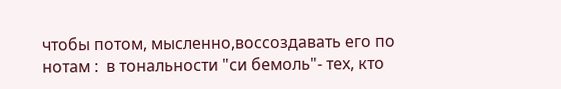чтобы потом, мысленно,воссоздавать его по нотам :  в тональности "си бемоль"- тех, кто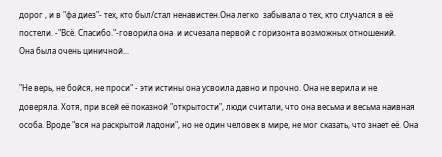дорог , и в "фа диез"- тех, кто был/стал ненавистен.Она легко  забывала о тех, кто случался в её постели. -"Всё. Спасибо."-говорила она  и исчезала первой с горизонта возможных отношений.
Она была очень циничной...

"Не верь, не бойся, не проси" - эти истины она усвоила давно и прочно. Она не верила и не доверяла. Хотя, при всей её показной "открытости", люди считали, что она весьма и весьма наивная особа. Вроде "вся на раскрытой ладони", но не один человек в мире, не мог сказать, что знает её. Она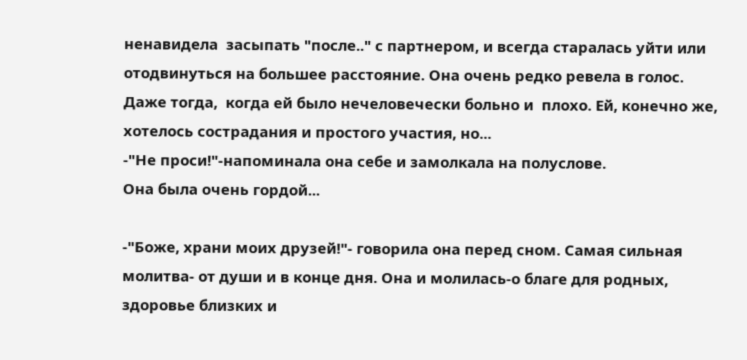ненавидела  засыпать "после.." с партнером, и всегда старалась уйти или отодвинуться на большее расстояние. Она очень редко ревела в голос. Даже тогда,  когда ей было нечеловечески больно и  плохо. Ей, конечно же, хотелось сострадания и простого участия, но...
-"Не проси!"-напоминала она себе и замолкала на полуслове.
Она была очень гордой...

-"Боже, храни моих друзей!"- говорила она перед сном. Самая сильная молитва- от души и в конце дня. Она и молилась-о благе для родных, здоровье близких и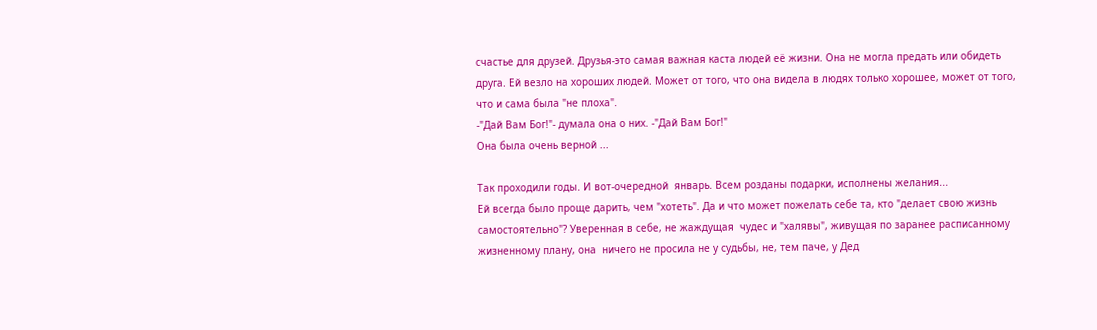счастье для друзей. Друзья-это самая важная каста людей её жизни. Она не могла предать или обидеть друга. Ей везло на хороших людей. Может от того, что она видела в людях только хорошее, может от того, что и сама была "не плоха".
-"Дай Вам Бог!"- думала она о них. -"Дай Вам Бог!"
Она была очень верной ...

Так проходили годы. И вот-очередной  январь. Всем розданы подарки, исполнены желания...
Ей всегда было проще дарить, чем "хотеть". Да и что может пожелать себе та, кто "делает свою жизнь самостоятельно"? Уверенная в себе, не жаждущая  чудес и "халявы", живущая по заранее расписанному жизненному плану, она  ничего не просила не у судьбы, не, тем паче, у Дед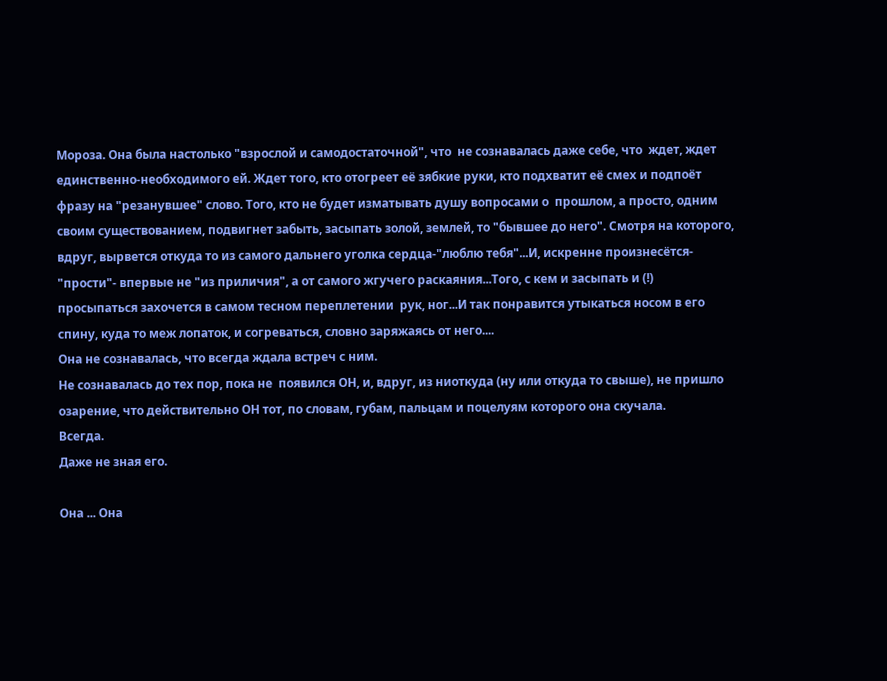Мороза. Она была настолько "взрослой и самодостаточной", что  не сознавалась даже себе, что  ждет, ждет единственно-необходимого ей. Ждет того, кто отогреет её зябкие руки, кто подхватит её смех и подпоёт фразу на "резанувшее" слово. Того, кто не будет изматывать душу вопросами о  прошлом, а просто, одним своим существованием, подвигнет забыть, засыпать золой, землей, то "бывшее до него". Смотря на которого, вдруг, вырвется откуда то из самого дальнего уголка сердца-"люблю тебя"...И, искренне произнесётся- "прости"- впервые не "из приличия", а от самого жгучего раскаяния...Того, с кем и засыпать и (!) просыпаться захочется в самом тесном переплетении  рук, ног...И так понравится утыкаться носом в его спину, куда то меж лопаток, и согреваться, словно заряжаясь от него....
Она не сознавалась, что всегда ждала встреч с ним.
Не сознавалась до тех пор, пока не  появился ОН, и, вдруг, из ниоткуда (ну или откуда то свыше), не пришло  озарение, что действительно ОН тот, по словам, губам, пальцам и поцелуям которого она скучала.
Всегда.
Даже не зная его.

Она ... Она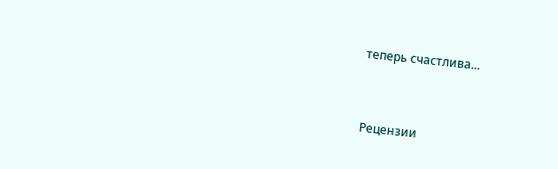теперь счастлива...


Рецензии